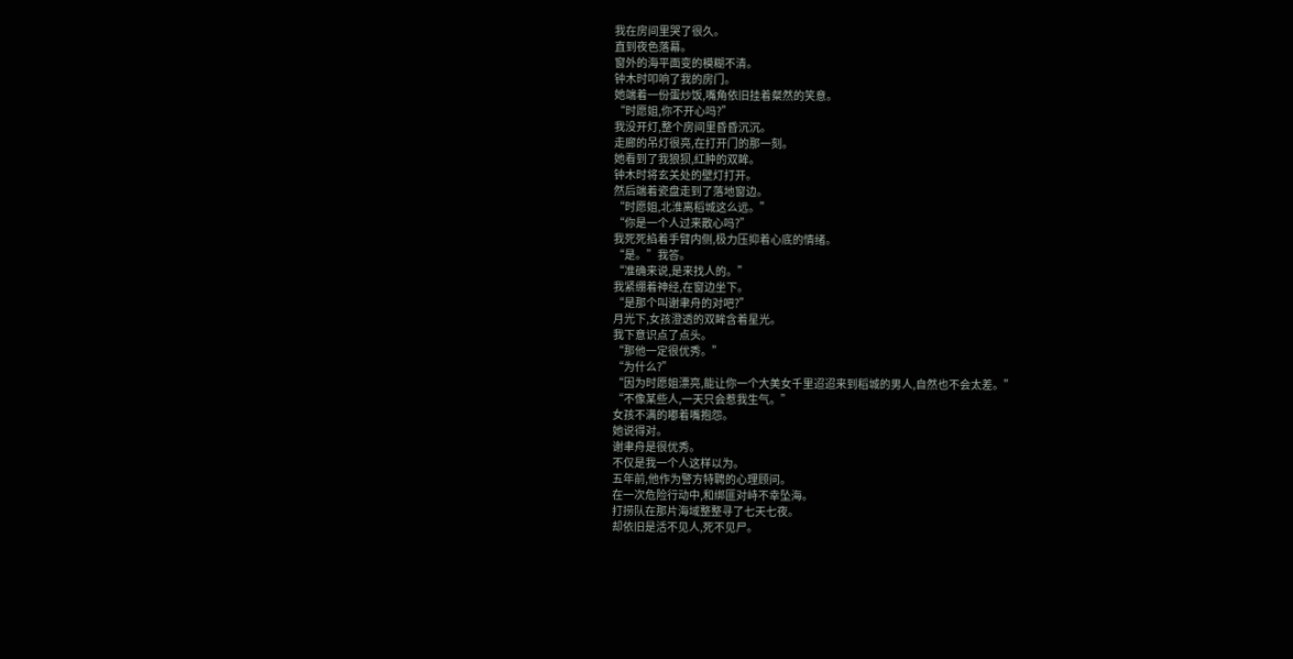我在房间里哭了很久。
直到夜色落幕。
窗外的海平面变的模糊不清。
钟木时叩响了我的房门。
她端着一份蛋炒饭,嘴角依旧挂着粲然的笑意。
“时愿姐,你不开心吗?”
我没开灯,整个房间里昏昏沉沉。
走廊的吊灯很亮,在打开门的那一刻。
她看到了我狼狈,红肿的双眸。
钟木时将玄关处的壁灯打开。
然后端着瓷盘走到了落地窗边。
“时愿姐,北淮离稻城这么远。”
“你是一个人过来散心吗?”
我死死掐着手臂内侧,极力压抑着心底的情绪。
“是。”我答。
“准确来说,是来找人的。”
我紧绷着神经,在窗边坐下。
“是那个叫谢聿舟的对吧?”
月光下,女孩澄透的双眸含着星光。
我下意识点了点头。
“那他一定很优秀。”
“为什么?”
“因为时愿姐漂亮,能让你一个大美女千里迢迢来到稻城的男人,自然也不会太差。”
“不像某些人,一天只会惹我生气。”
女孩不满的嘟着嘴抱怨。
她说得对。
谢聿舟是很优秀。
不仅是我一个人这样以为。
五年前,他作为警方特聘的心理顾问。
在一次危险行动中,和绑匪对峙不幸坠海。
打捞队在那片海域整整寻了七天七夜。
却依旧是活不见人,死不见尸。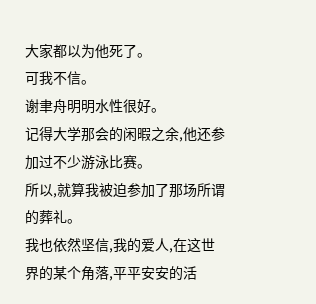大家都以为他死了。
可我不信。
谢聿舟明明水性很好。
记得大学那会的闲暇之余,他还参加过不少游泳比赛。
所以,就算我被迫参加了那场所谓的葬礼。
我也依然坚信,我的爱人,在这世界的某个角落,平平安安的活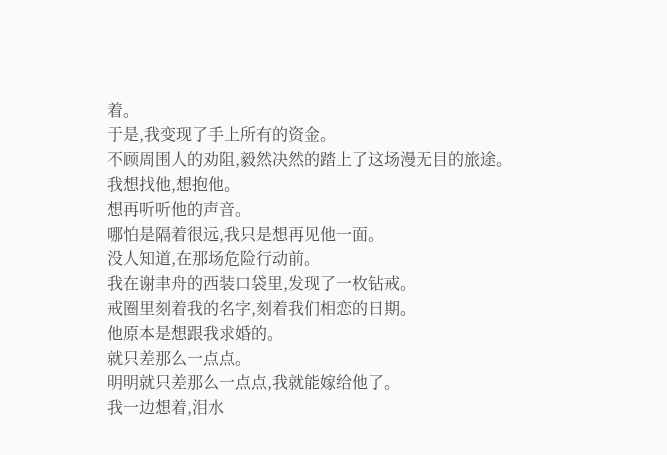着。
于是,我变现了手上所有的资金。
不顾周围人的劝阻,毅然决然的踏上了这场漫无目的旅途。
我想找他,想抱他。
想再听听他的声音。
哪怕是隔着很远,我只是想再见他一面。
没人知道,在那场危险行动前。
我在谢聿舟的西装口袋里,发现了一枚钻戒。
戒圈里刻着我的名字,刻着我们相恋的日期。
他原本是想跟我求婚的。
就只差那么一点点。
明明就只差那么一点点,我就能嫁给他了。
我一边想着,泪水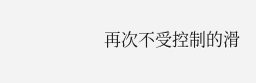再次不受控制的滑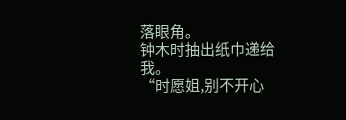落眼角。
钟木时抽出纸巾递给我。
“时愿姐,别不开心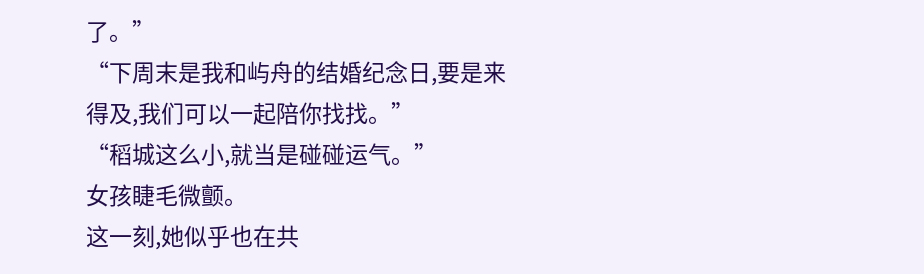了。”
“下周末是我和屿舟的结婚纪念日,要是来得及,我们可以一起陪你找找。”
“稻城这么小,就当是碰碰运气。”
女孩睫毛微颤。
这一刻,她似乎也在共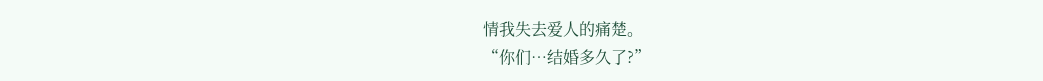情我失去爱人的痛楚。
“你们…结婚多久了?”